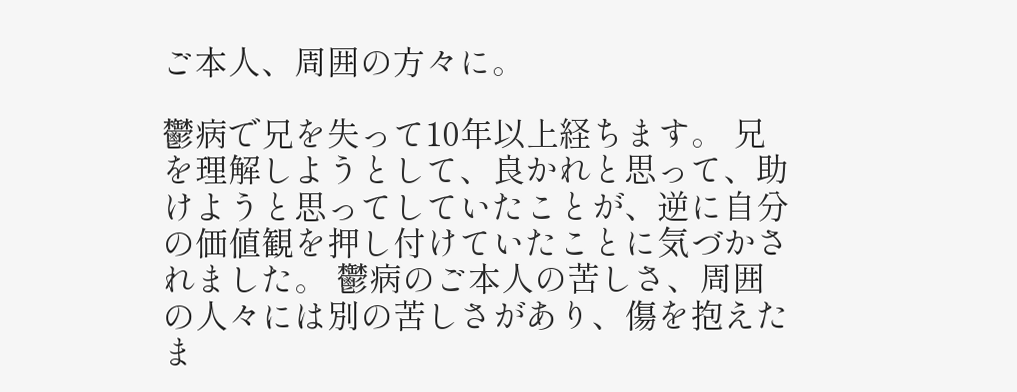ご本人、周囲の方々に。

鬱病で兄を失って10年以上経ちます。 兄を理解しようとして、良かれと思って、助けようと思ってしていたことが、逆に自分の価値観を押し付けていたことに気づかされました。 鬱病のご本人の苦しさ、周囲の人々には別の苦しさがあり、傷を抱えたま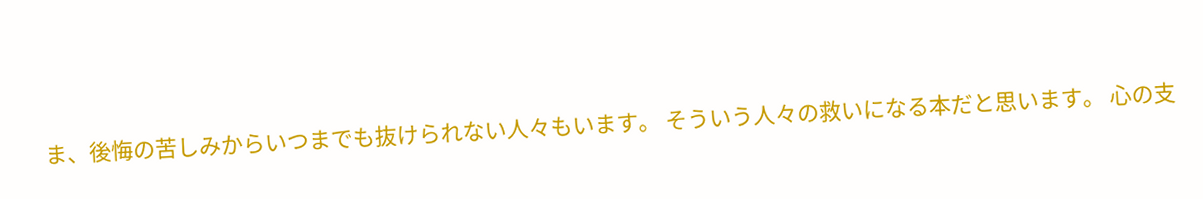ま、後悔の苦しみからいつまでも抜けられない人々もいます。 そういう人々の救いになる本だと思います。 心の支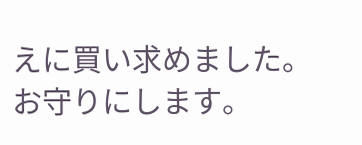えに買い求めました。お守りにします。